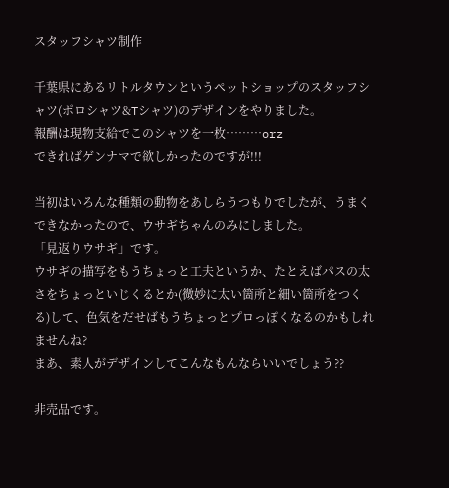スタッフシャツ制作

千葉県にあるリトルタウンというペットショップのスタッフシャツ(ポロシャツ&Tシャツ)のデザインをやりました。
報酬は現物支給でこのシャツを一枚………orz
できればゲンナマで欲しかったのですが!!!

当初はいろんな種類の動物をあしらうつもりでしたが、うまくできなかったので、ウサギちゃんのみにしました。
「見返りウサギ」です。
ウサギの描写をもうちょっと工夫というか、たとえばパスの太さをちょっといじくるとか(微妙に太い箇所と細い箇所をつくる)して、色気をだせばもうちょっとプロっぽくなるのかもしれませんね?
まあ、素人がデザインしてこんなもんならいいでしょう??

非売品です。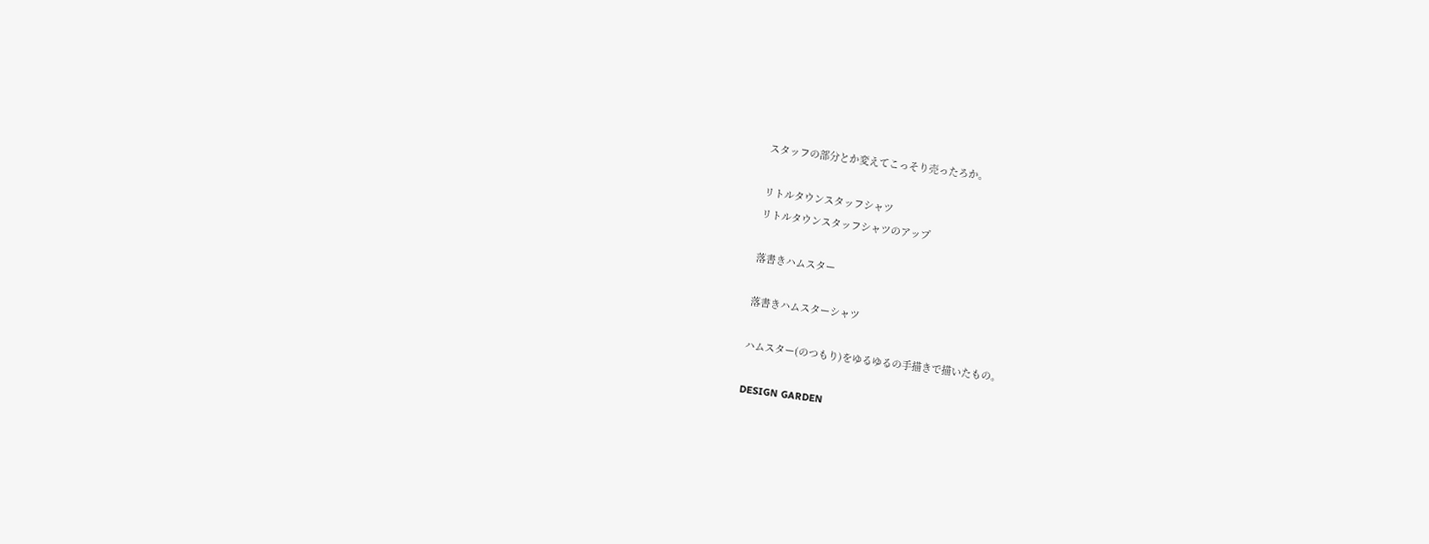スタッフの部分とか変えてこっそり売ったろか。

リトルタウンスタッフシャツ
リトルタウンスタッフシャツのアップ

落書きハムスター

落書きハムスターシャツ

ハムスター(のつもり)をゆるゆるの手描きで描いたもの。

DESIGN GARDEN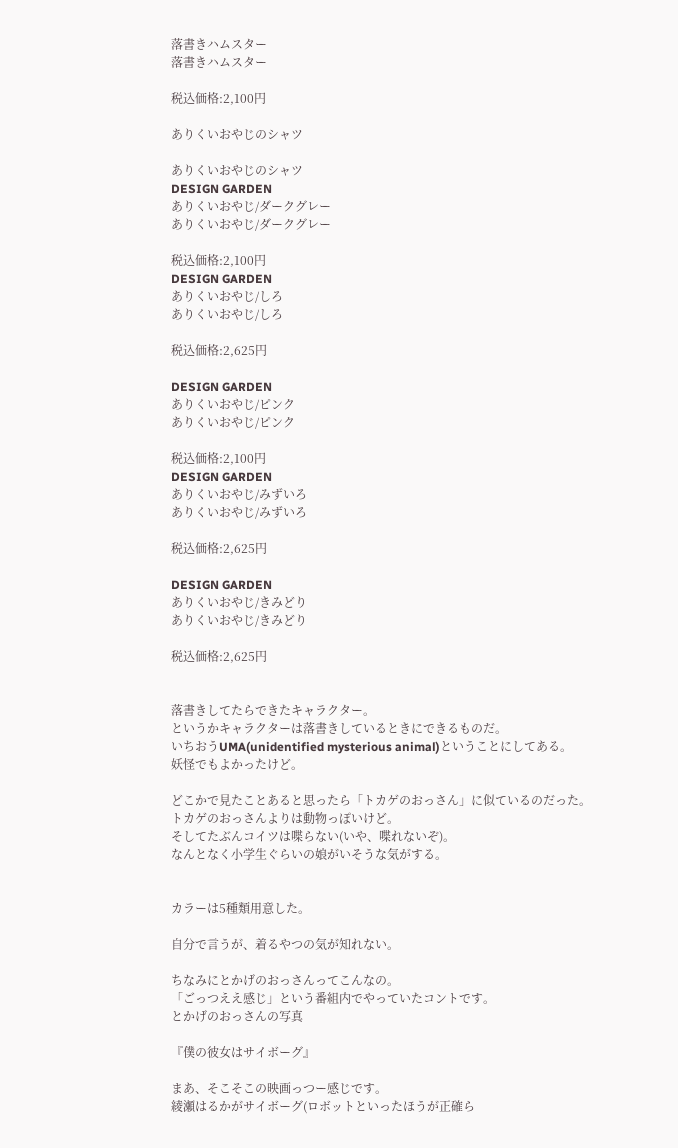落書きハムスター
落書きハムスター

税込価格:2,100円

ありくいおやじのシャツ

ありくいおやじのシャツ
DESIGN GARDEN
ありくいおやじ/ダークグレー
ありくいおやじ/ダークグレー

税込価格:2,100円
DESIGN GARDEN
ありくいおやじ/しろ
ありくいおやじ/しろ

税込価格:2,625円

DESIGN GARDEN
ありくいおやじ/ピンク
ありくいおやじ/ピンク

税込価格:2,100円
DESIGN GARDEN
ありくいおやじ/みずいろ
ありくいおやじ/みずいろ

税込価格:2,625円

DESIGN GARDEN
ありくいおやじ/きみどり
ありくいおやじ/きみどり

税込価格:2,625円


落書きしてたらできたキャラクター。
というかキャラクターは落書きしているときにできるものだ。
いちおうUMA(unidentified mysterious animal)ということにしてある。
妖怪でもよかったけど。

どこかで見たことあると思ったら「トカゲのおっさん」に似ているのだった。
トカゲのおっさんよりは動物っぽいけど。
そしてたぶんコイツは喋らない(いや、喋れないぞ)。
なんとなく小学生ぐらいの娘がいそうな気がする。


カラーは5種類用意した。

自分で言うが、着るやつの気が知れない。

ちなみにとかげのおっさんってこんなの。
「ごっつええ感じ」という番組内でやっていたコントです。
とかげのおっさんの写真

『僕の彼女はサイボーグ』

まあ、そこそこの映画っつー感じです。
綾瀬はるかがサイボーグ(ロボットといったほうが正確ら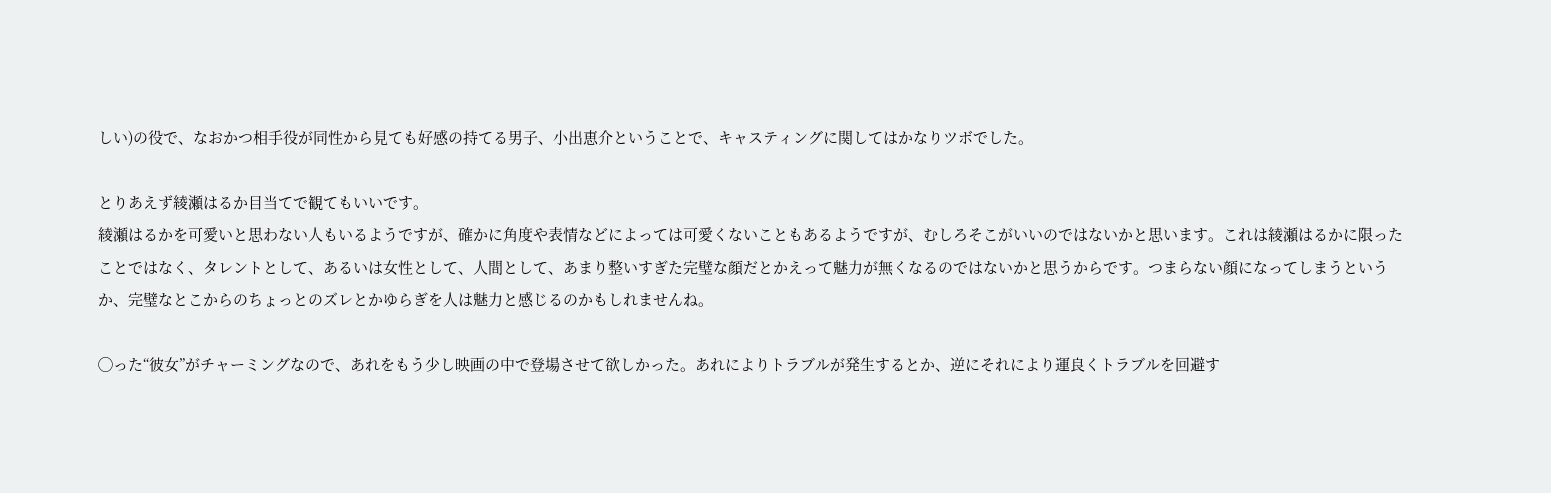しい)の役で、なおかつ相手役が同性から見ても好感の持てる男子、小出恵介ということで、キャスティングに関してはかなりツボでした。

とりあえず綾瀬はるか目当てで観てもいいです。
綾瀬はるかを可愛いと思わない人もいるようですが、確かに角度や表情などによっては可愛くないこともあるようですが、むしろそこがいいのではないかと思います。これは綾瀬はるかに限ったことではなく、タレントとして、あるいは女性として、人間として、あまり整いすぎた完璧な顔だとかえって魅力が無くなるのではないかと思うからです。つまらない顔になってしまうというか、完璧なとこからのちょっとのズレとかゆらぎを人は魅力と感じるのかもしれませんね。

◯った“彼女”がチャーミングなので、あれをもう少し映画の中で登場させて欲しかった。あれによりトラブルが発生するとか、逆にそれにより運良くトラブルを回避す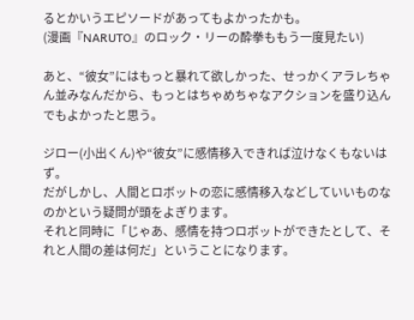るとかいうエピソードがあってもよかったかも。
(漫画『NARUTO』のロック・リーの酔拳ももう一度見たい)

あと、“彼女”にはもっと暴れて欲しかった、せっかくアラレちゃん並みなんだから、もっとはちゃめちゃなアクションを盛り込んでもよかったと思う。

ジロー(小出くん)や“彼女”に感情移入できれば泣けなくもないはず。
だがしかし、人間とロボットの恋に感情移入などしていいものなのかという疑問が頭をよぎります。
それと同時に「じゃあ、感情を持つロボットができたとして、それと人間の差は何だ」ということになります。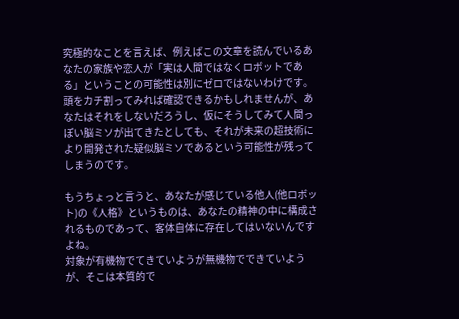究極的なことを言えば、例えばこの文章を読んでいるあなたの家族や恋人が「実は人間ではなくロボットである」ということの可能性は別にゼロではないわけです。頭をカチ割ってみれば確認できるかもしれませんが、あなたはそれをしないだろうし、仮にそうしてみて人間っぽい脳ミソが出てきたとしても、それが未来の超技術により開発された疑似脳ミソであるという可能性が残ってしまうのです。

もうちょっと言うと、あなたが感じている他人(他ロボット)の《人格》というものは、あなたの精神の中に構成されるものであって、客体自体に存在してはいないんですよね。
対象が有機物でてきていようが無機物でできていようが、そこは本質的で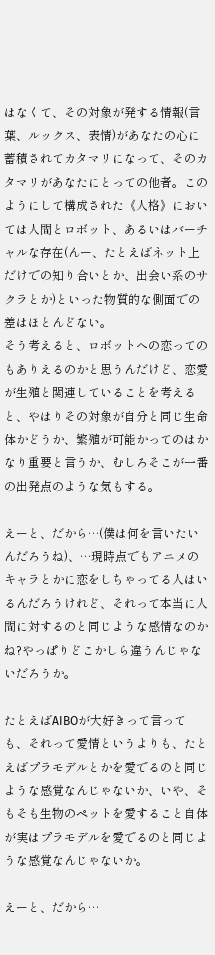はなくて、その対象が発する情報(言葉、ルックス、表情)があなたの心に蓄積されてカタマリになって、そのカタマリがあなたにとっての他者。このようにして構成された《人格》においては人間とロボット、あるいはバーチャルな存在(んー、たとえばネット上だけでの知り合いとか、出会い系のサクラとか)といった物質的な側面での差はほとんどない。
そう考えると、ロボットへの恋ってのもありえるのかと思うんだけど、恋愛が生殖と関連していることを考えると、やはりその対象が自分と同じ生命体かどうか、繁殖が可能かってのはかなり重要と言うか、むしろそこが一番の出発点のような気もする。

えーと、だから…(僕は何を言いたいんだろうね)、…現時点でもアニメのキャラとかに恋をしちゃってる人はいるんだろうけれど、それって本当に人間に対するのと同じような感情なのかね?やっぱりどこかしら違うんじゃないだろうか。

たとえばAIBOが大好きって言っても、それって愛情というよりも、たとえばプラモデルとかを愛でるのと同じような感覚なんじゃないか、いや、そもそも生物のペットを愛すること自体が実はプラモデルを愛でるのと同じような感覚なんじゃないか。

えーと、だから…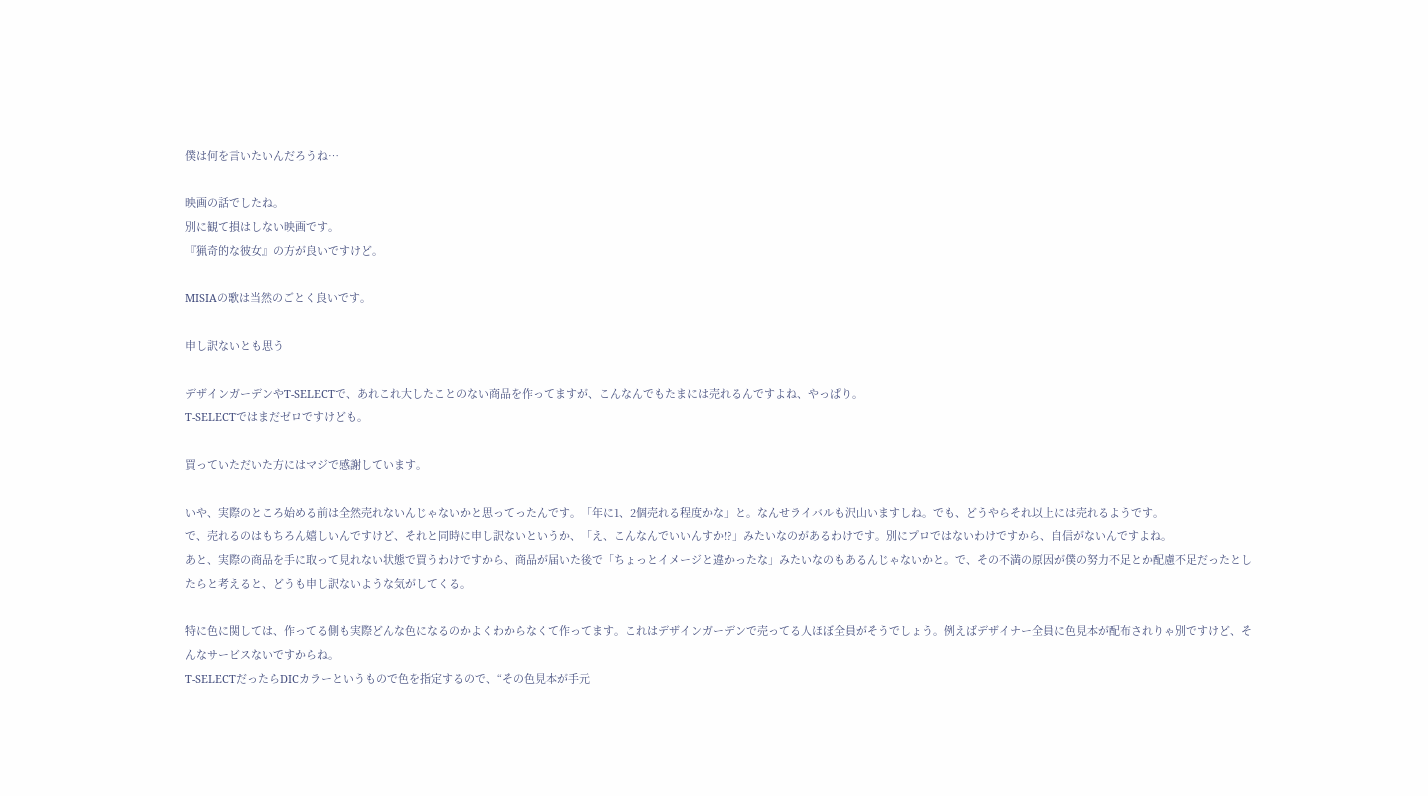僕は何を言いたいんだろうね…

映画の話でしたね。
別に観て損はしない映画です。
『猟奇的な彼女』の方が良いですけど。

MISIAの歌は当然のごとく良いです。

申し訳ないとも思う

デザインガーデンやT-SELECTで、あれこれ大したことのない商品を作ってますが、こんなんでもたまには売れるんですよね、やっぱり。
T-SELECTではまだゼロですけども。

買っていただいた方にはマジで感謝しています。

いや、実際のところ始める前は全然売れないんじゃないかと思ってったんです。「年に1、2個売れる程度かな」と。なんせライバルも沢山いますしね。でも、どうやらそれ以上には売れるようです。
で、売れるのはもちろん嬉しいんですけど、それと同時に申し訳ないというか、「え、こんなんでいいんすか!?」みたいなのがあるわけです。別にプロではないわけですから、自信がないんですよね。
あと、実際の商品を手に取って見れない状態で買うわけですから、商品が届いた後で「ちょっとイメージと違かったな」みたいなのもあるんじゃないかと。で、その不満の原因が僕の努力不足とか配慮不足だったとしたらと考えると、どうも申し訳ないような気がしてくる。

特に色に関しては、作ってる側も実際どんな色になるのかよくわからなくて作ってます。これはデザインガーデンで売ってる人ほぼ全員がそうでしょう。例えばデザイナー全員に色見本が配布されりゃ別ですけど、そんなサービスないですからね。
T-SELECTだったらDICカラーというもので色を指定するので、“その色見本が手元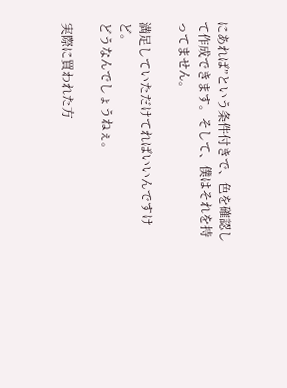にあれば”という条件付きで、色を確認して作成できます。そして、僕はそれを持ってません。

満足していただけてればいいんですけど。
どうなんでしょうねぇ。

実際に買われた方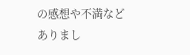の感想や不満などありまし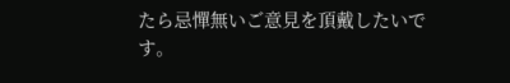たら忌憚無いご意見を頂戴したいです。